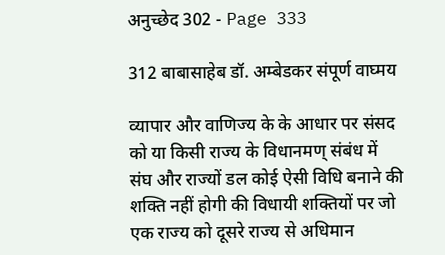अनुच्छेद 302 - Page 333

312 बाबासाहेब डॉ. अम्बेडकर संपूर्ण वाघ्मय

व्यापार और वाणिज्य के के आधार पर संसद को या किसी राज्य के विधानमण् संबंध में संघ और राज्यों डल कोई ऐसी विधि बनाने की शक्ति नहीं होगी की विधायी शक्तियों पर जो एक राज्य को दूसरे राज्य से अधिमान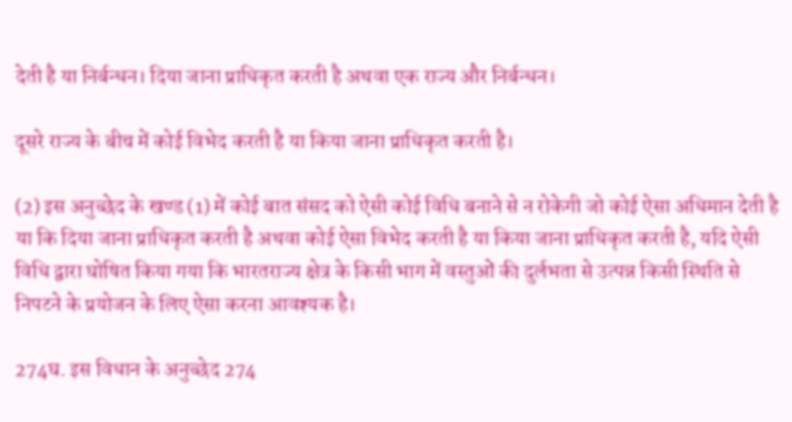देती है या निर्बन्धन। दिया जाना प्राधिकृत करती है अथवा एक राज्य और निर्बन्धन।

दूसरे राज्य के बीच में कोई विभेद करती है या किया जाना प्राधिकृत करती है।

(2) इस अनुच्छेद के खण्ड (1) में कोई बात संसद को ऐसी कोई विधि बनाने से न रोकेगी जो कोई ऐसा अधिमान देती है या कि दिया जाना प्राधिकृत करती है अथवा कोई ऐसा विभेद करती है या किया जाना प्राधिकृत करती है, यदि ऐसी विधि द्वारा घोषित किया गया कि भारतराज्य क्षेत्र के किसी भाग में वस्तुओं की दुर्लभता से उत्पन्न किसी स्थिति से निपटने के प्रयोजन के लिए ऐसा करना आवश्यक है।

274घ. इस विधान के अनुच्छेद 274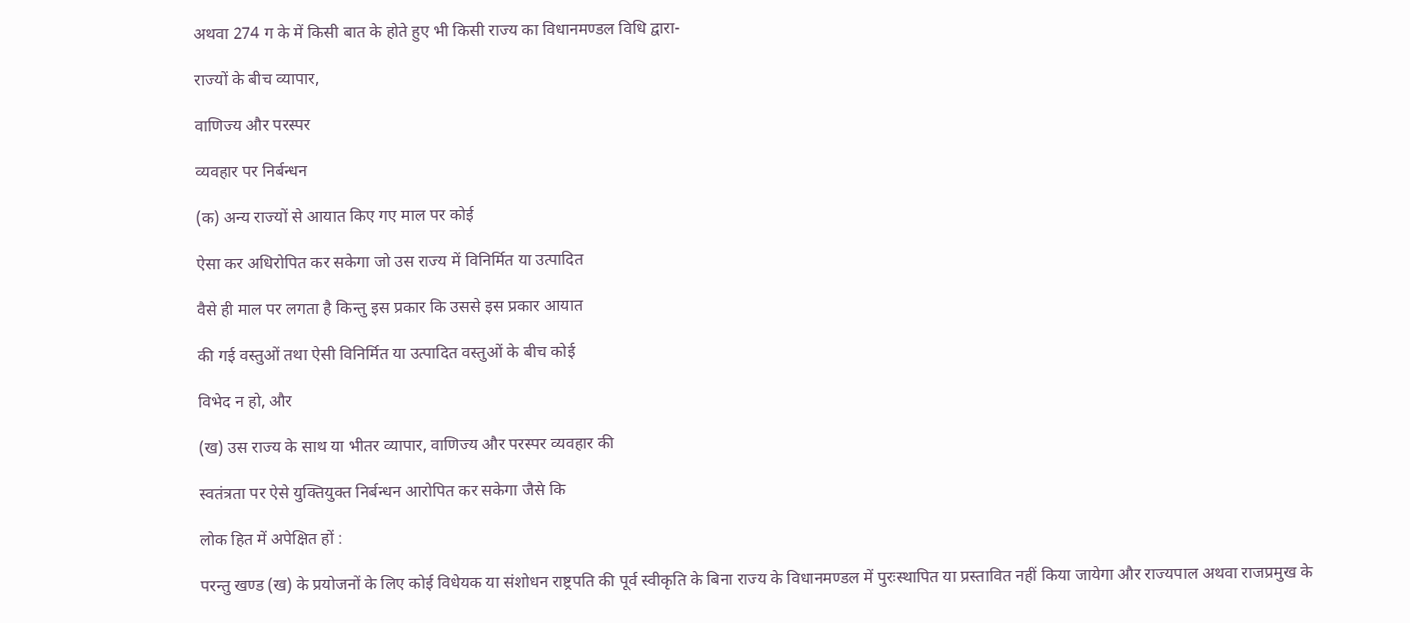अथवा 274 ग के में किसी बात के होते हुए भी किसी राज्य का विधानमण्डल विधि द्वारा-

राज्यों के बीच व्यापार,

वाणिज्य और परस्पर

व्यवहार पर निर्बन्धन

(क) अन्य राज्यों से आयात किए गए माल पर कोई

ऐसा कर अधिरोपित कर सकेगा जो उस राज्य में विनिर्मित या उत्पादित

वैसे ही माल पर लगता है किन्तु इस प्रकार कि उससे इस प्रकार आयात

की गई वस्तुओं तथा ऐसी विनिर्मित या उत्पादित वस्तुओं के बीच कोई

विभेद न हो, और

(ख) उस राज्य के साथ या भीतर व्यापार, वाणिज्य और परस्पर व्यवहार की

स्वतंत्रता पर ऐसे युक्तियुक्त निर्बन्धन आरोपित कर सकेगा जैसे कि

लोक हित में अपेक्षित हों :

परन्तु खण्ड (ख) के प्रयोजनों के लिए कोई विधेयक या संशोधन राष्ट्रपति की पूर्व स्वीकृति के बिना राज्य के विधानमण्डल में पुरःस्थापित या प्रस्तावित नहीं किया जायेगा और राज्यपाल अथवा राजप्रमुख के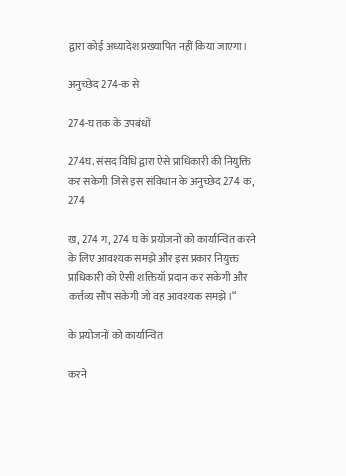द्वारा कोई अध्यादेश प्रख्यापित नहीं किया जाएगा।

अनुच्छेद 274-क से

274-घ तक के उपबंधों

274घ. संसद विधि द्वारा ऐसे प्राधिकारी की नियुक्ति कर सकेगी जिसे इस संविधान के अनुच्छेद 274 क, 274

ख, 274 ग, 274 घ के प्रयोजनों को कार्यान्वित करने के लिए आवश्यक समझे और इस प्रकार नियुक्त प्राधिकारी को ऐसी शक्तियाँ प्रदान कर सकेगी और कर्त्तव्य सौंप सकेगी जो वह आवश्यक समझे।“

के प्रयोजनों को कार्यान्वित

करने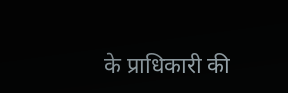के प्राधिकारी की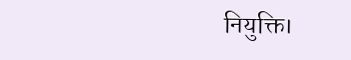नियुक्ति।